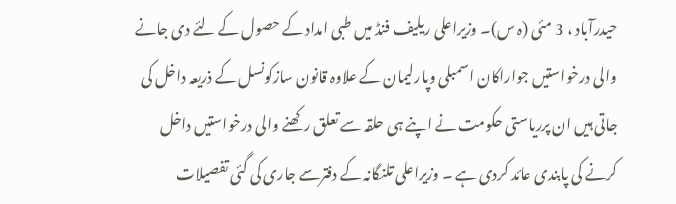حیدرآباد ، 3 مئی (ہ س)۔ وزیراعلی ریلیف فنڈ میں طبی امداد کے حصول کے لئے دی جانے والی درخواستیں جواراکان اسمبلی وپارلیمان کے علاوہ قانون سازکونسل کے ذریعہ داخل کی جاتی ہیں ان پرریاستی حکومت نے اپنے ہی حلقہ سے تعلق رکھنے والی درخواستیں داخل کرنے کی پابندی عائد کردی ہے ۔ وزیراعلی تلنگانہ کے دفترسے جاری کی گئی تفصیلات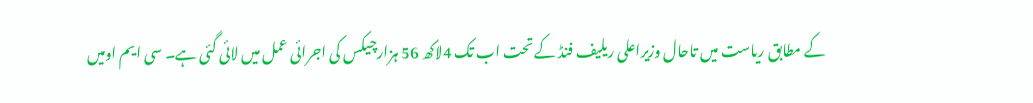کے مطابق ریاست میں تاحال وزیراعلی ریلیف فنڈ کے تحت اب تک 4لاکھ 56 ہزارچیکس کی اجرائی عمل میں لائی گئی ہے۔ سی ایم اومیں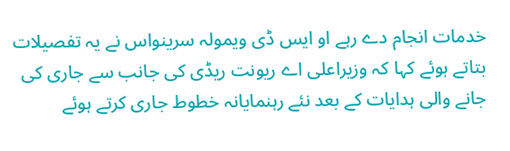خدمات انجام دے رہے او ایس ڈی ویمولہ سرینواس نے یہ تفصیلات بتاتے ہوئے کہا کہ وزیراعلی اے ریونت ریڈی کی جانب سے جاری کی جانے والی ہدایات کے بعد نئے رہنمایانہ خطوط جاری کرتے ہوئے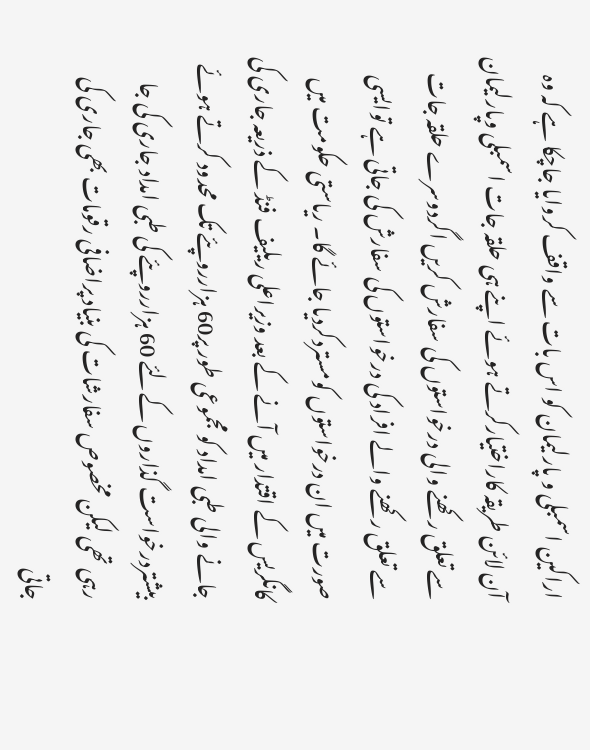اراکین اسمبلی و پارلیمان کو اس بات سے واقف کروایا جاچکا ہے کہ وہ آن لائن طریقہ کاراختیارکرتے ہوئے اپنے ہی حلقہ جات اسمبلی وپارلیمان سے تعلق رکھنے والی درخواستوں کی سفارش کریں اگردوسرے حلقہ جات سے تعلق رکھنے والے افراد کی درخواستوں کی سفارش کی جاتی ہے توایسی صورت میں ان درخواستوں کومستردکردیا جائے گا۔ ریاستی حکومت میں کانگریس کے اقتدار میں آنے کے بعد وزیراعلی ریلیف فنڈ کے ذریعہ جاری کی جانے والی طبی امداد کو مجموعی طور پر60 ہزارروپئے تک محدود کرتے ہوئے بیشتردرخواست گذاروں کےلئے 60 ہزارروپئے کی طبی امداد جاری کی جا رہی تھی لیکن مخصوص سفارشات کی بنیاد پراضافی رقومات بھی جاری کی جاتی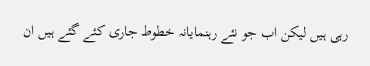رہی ہیں لیکن اب جو نئے رہنمایانہ خطوط جاری کئے گئے ہیں ان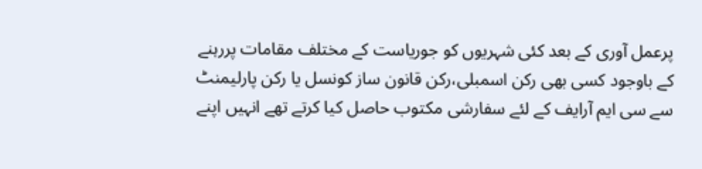پرعمل آوری کے بعد کئی شہریوں کو جوریاست کے مختلف مقامات پررہنے کے باوجود کسی بھی رکن اسمبلی،رکن قانون ساز کونسل یا رکن پارلیمنٹ سے سی ایم آرایف کے لئے سفارشی مکتوب حاصل کیا کرتے تھے انہیں اپنے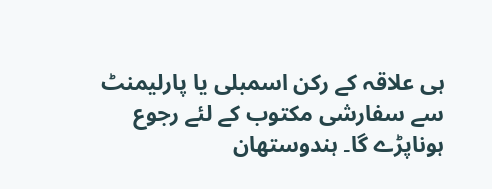ہی علاقہ کے رکن اسمبلی یا پارلیمنٹ سے سفارشی مکتوب کے لئے رجوع ہوناپڑے گا۔ ہندوستھان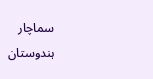سماچار
ہندوستان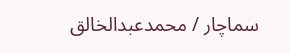سماچار / محمدعبدالخالق